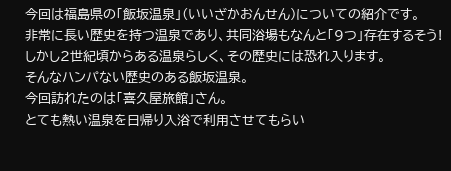今回は福島県の「飯坂温泉」(いいざかおんせん)についての紹介です。
非常に長い歴史を持つ温泉であり、共同浴場もなんと「9つ」存在するそう!
しかし2世紀頃からある温泉らしく、その歴史には恐れ入ります。
そんなハンパない歴史のある飯坂温泉。
今回訪れたのは「喜久屋旅館」さん。
とても熱い温泉を日帰り入浴で利用させてもらい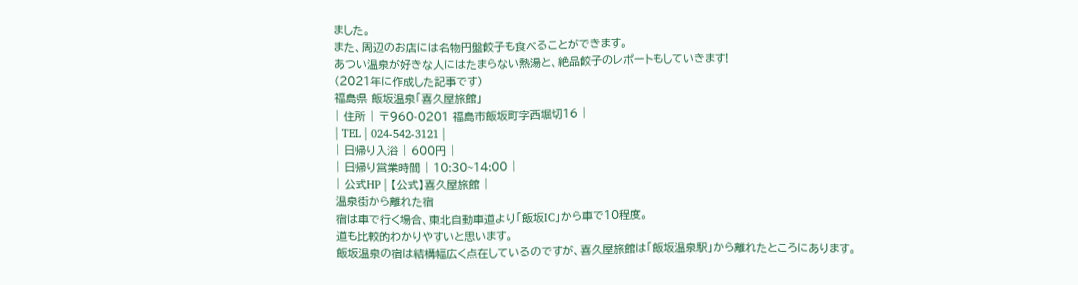ました。
また、周辺のお店には名物円盤餃子も食べることができます。
あつい温泉が好きな人にはたまらない熱湯と、絶品餃子のレポートもしていきます!
(2021年に作成した記事です)
福島県 飯坂温泉「喜久屋旅館」
| 住所 | 〒960-0201 福島市飯坂町字西堀切16 |
| TEL | 024-542-3121 |
| 日帰り入浴 | 600円 |
| 日帰り営業時間 | 10:30~14:00 |
| 公式HP | 【公式】喜久屋旅館 |
温泉街から離れた宿
宿は車で行く場合、東北自動車道より「飯坂IC」から車で10程度。
道も比較的わかりやすいと思います。
飯坂温泉の宿は結構幅広く点在しているのですが、喜久屋旅館は「飯坂温泉駅」から離れたところにあります。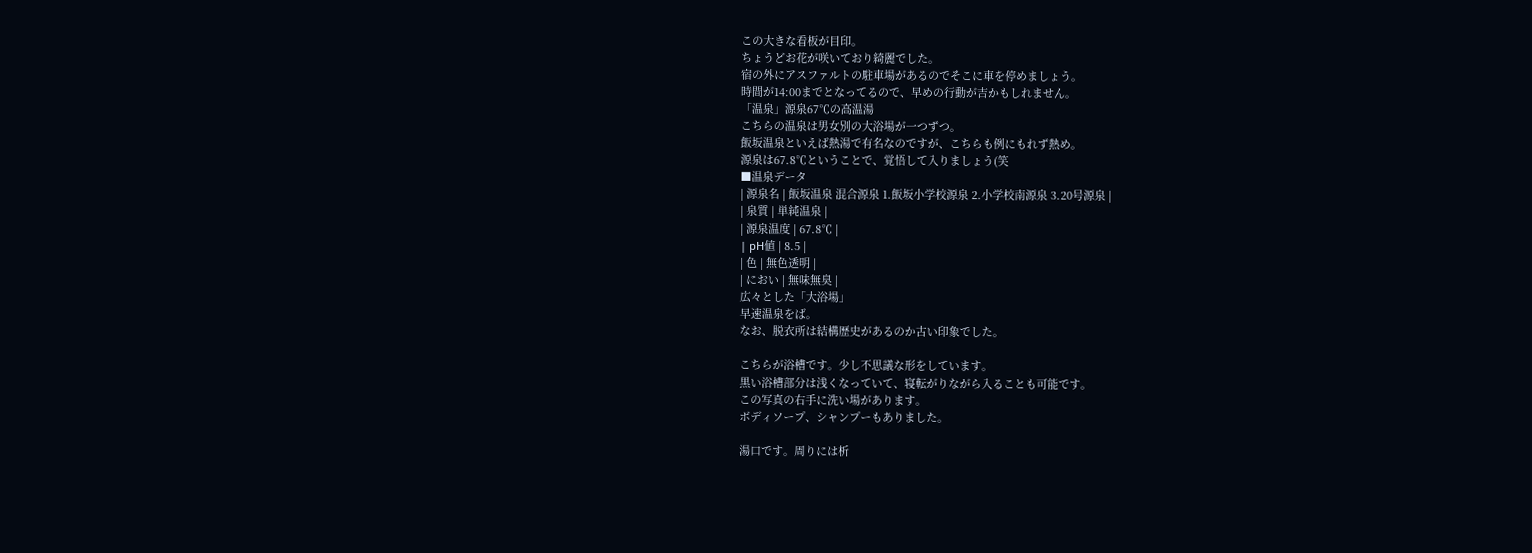この大きな看板が目印。
ちょうどお花が咲いており綺麗でした。
宿の外にアスファルトの駐車場があるのでそこに車を停めましょう。
時間が14:00までとなってるので、早めの行動が吉かもしれません。
「温泉」源泉67℃の高温湯
こちらの温泉は男女別の大浴場が一つずつ。
飯坂温泉といえば熱湯で有名なのですが、こちらも例にもれず熱め。
源泉は67.8℃ということで、覚悟して入りましょう(笑
■温泉データ
| 源泉名 | 飯坂温泉 混合源泉 1.飯坂小学校源泉 2.小学校南源泉 3.20号源泉 |
| 泉質 | 単純温泉 |
| 源泉温度 | 67.8℃ |
| pH値 | 8.5 |
| 色 | 無色透明 |
| におい | 無味無臭 |
広々とした「大浴場」
早速温泉をば。
なお、脱衣所は結構歴史があるのか古い印象でした。

こちらが浴槽です。少し不思議な形をしています。
黒い浴槽部分は浅くなっていて、寝転がりながら入ることも可能です。
この写真の右手に洗い場があります。
ボディソープ、シャンプーもありました。

湯口です。周りには析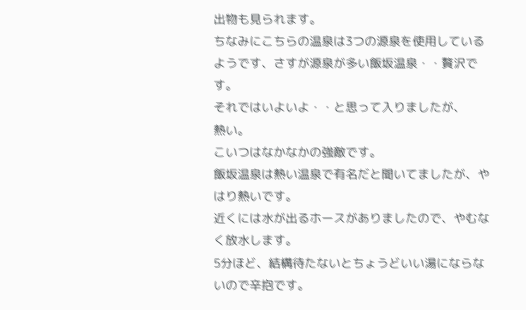出物も見られます。
ちなみにこちらの温泉は3つの源泉を使用しているようです、さすが源泉が多い飯坂温泉・・贅沢です。
それではいよいよ・・と思って入りましたが、
熱い。
こいつはなかなかの強敵です。
飯坂温泉は熱い温泉で有名だと聞いてましたが、やはり熱いです。
近くには水が出るホースがありましたので、やむなく放水します。
5分ほど、結構待たないとちょうどいい湯にならないので辛抱です。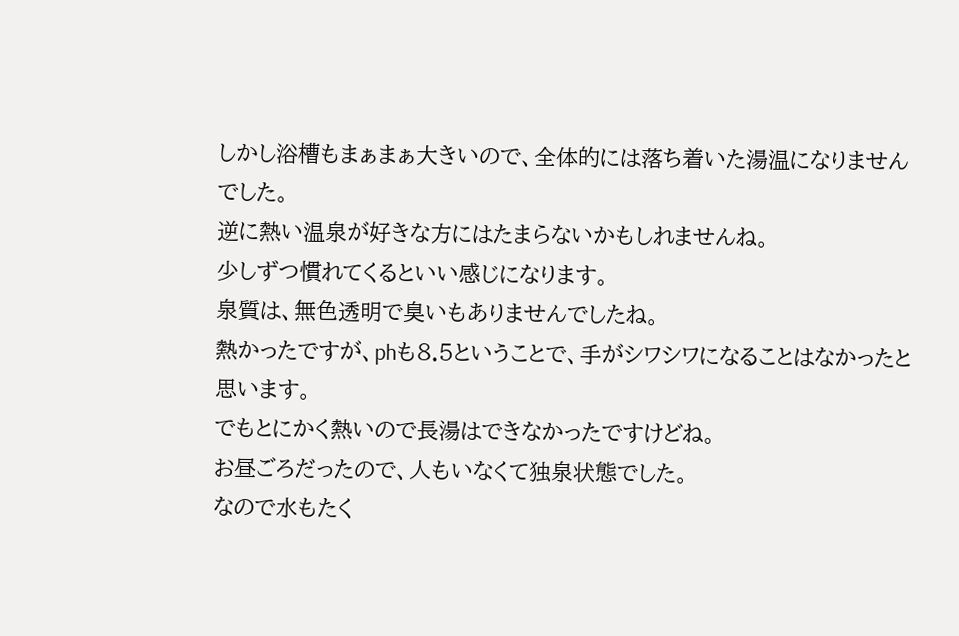しかし浴槽もまぁまぁ大きいので、全体的には落ち着いた湯温になりませんでした。
逆に熱い温泉が好きな方にはたまらないかもしれませんね。
少しずつ慣れてくるといい感じになります。
泉質は、無色透明で臭いもありませんでしたね。
熱かったですが、phも8.5ということで、手がシワシワになることはなかったと思います。
でもとにかく熱いので長湯はできなかったですけどね。
お昼ごろだったので、人もいなくて独泉状態でした。
なので水もたく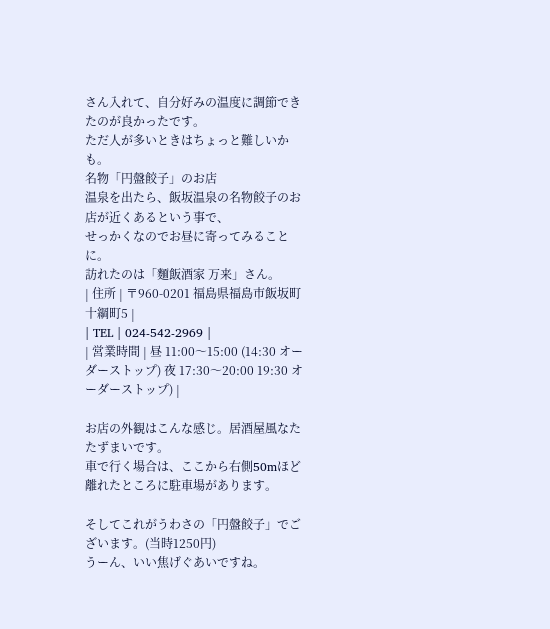さん入れて、自分好みの温度に調節できたのが良かったです。
ただ人が多いときはちょっと難しいかも。
名物「円盤餃子」のお店
温泉を出たら、飯坂温泉の名物餃子のお店が近くあるという事で、
せっかくなのでお昼に寄ってみることに。
訪れたのは「麵飯酒家 万来」さん。
| 住所 | 〒960-0201 福島県福島市飯坂町十綱町5 |
| TEL | 024-542-2969 |
| 営業時間 | 昼 11:00〜15:00 (14:30 オーダーストップ) 夜 17:30〜20:00 19:30 オーダーストップ) |

お店の外観はこんな感じ。居酒屋風なたたずまいです。
車で行く場合は、ここから右側50mほど離れたところに駐車場があります。

そしてこれがうわさの「円盤餃子」でございます。(当時1250円)
うーん、いい焦げぐあいですね。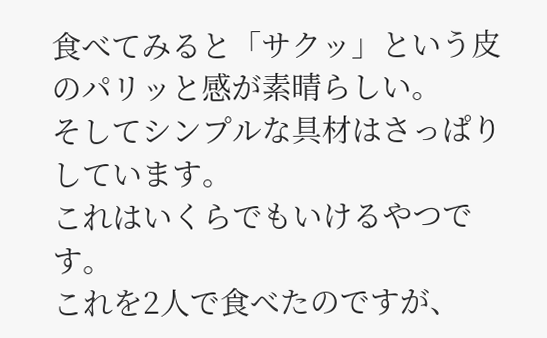食べてみると「サクッ」という皮のパリッと感が素晴らしい。
そしてシンプルな具材はさっぱりしています。
これはいくらでもいけるやつです。
これを2人で食べたのですが、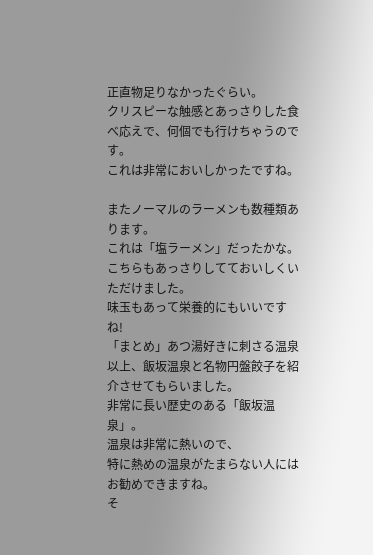正直物足りなかったぐらい。
クリスピーな触感とあっさりした食べ応えで、何個でも行けちゃうのです。
これは非常においしかったですね。

またノーマルのラーメンも数種類あります。
これは「塩ラーメン」だったかな。
こちらもあっさりしてておいしくいただけました。
味玉もあって栄養的にもいいですね!
「まとめ」あつ湯好きに刺さる温泉
以上、飯坂温泉と名物円盤餃子を紹介させてもらいました。
非常に長い歴史のある「飯坂温泉」。
温泉は非常に熱いので、
特に熱めの温泉がたまらない人にはお勧めできますね。
そ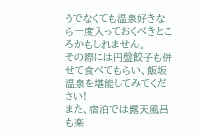うでなくても温泉好きなら一度入っておくべきところかもしれません。
その際には円盤餃子も併せて食べてもらい、飯坂温泉を堪能してみてください!
また、宿泊では露天風呂も楽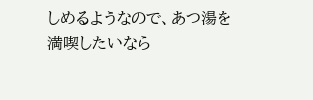しめるようなので、あつ湯を満喫したいなら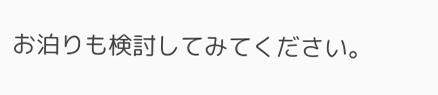お泊りも検討してみてください。